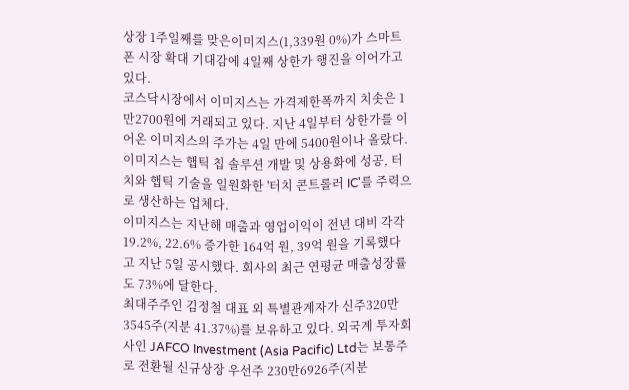상장 1주일째를 맞은이미지스(1,339원 0%)가 스마트폰 시장 확대 기대감에 4일째 상한가 행진을 이어가고 있다.
코스닥시장에서 이미지스는 가격제한폭까지 치솟은 1만2700원에 거래되고 있다. 지난 4일부터 상한가를 이어온 이미지스의 주가는 4일 만에 5400원이나 올랐다.
이미지스는 햅틱 칩 솔루션 개발 및 상용화에 성공, 터치와 햅틱 기술을 일원화한 '터치 콘트롤러 IC'를 주력으로 생산하는 업체다.
이미지스는 지난해 매출과 영업이익이 전년 대비 각각 19.2%, 22.6% 증가한 164억 원, 39억 원을 기록했다고 지난 5일 공시했다. 회사의 최근 연평균 매출성장률도 73%에 달한다.
최대주주인 김정철 대표 외 특별관계자가 신주320만3545주(지분 41.37%)를 보유하고 있다. 외국계 투자회사인 JAFCO Investment (Asia Pacific) Ltd는 보통주로 전환될 신규상장 우선주 230만6926주(지분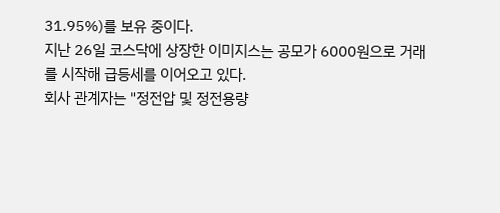31.95%)를 보유 중이다.
지난 26일 코스닥에 상장한 이미지스는 공모가 6000원으로 거래를 시작해 급등세를 이어오고 있다.
회사 관계자는 "정전압 및 정전용량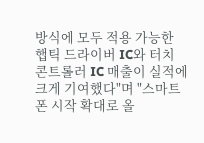방식에 모두 적용 가능한 햅틱 드라이버 IC와 터치 콘트롤러 IC 매출이 실적에 크게 기여했다"며 "스마트폰 시작 확대로 올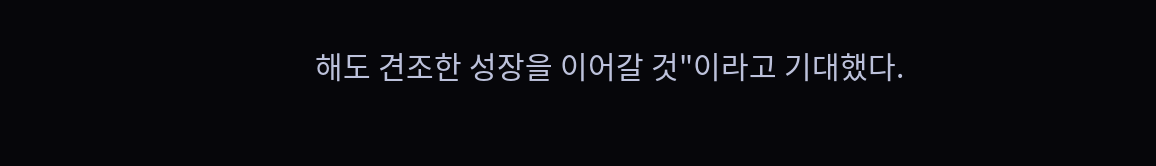해도 견조한 성장을 이어갈 것"이라고 기대했다.